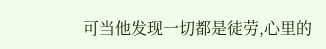可当他发现一切都是徒劳,心里的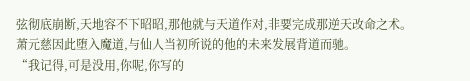弦彻底崩断,天地容不下昭昭,那他就与天道作对,非要完成那逆天改命之术。
萧元慈因此堕入魔道,与仙人当初所说的他的未来发展背道而驰。
“我记得,可是没用,你呢,你写的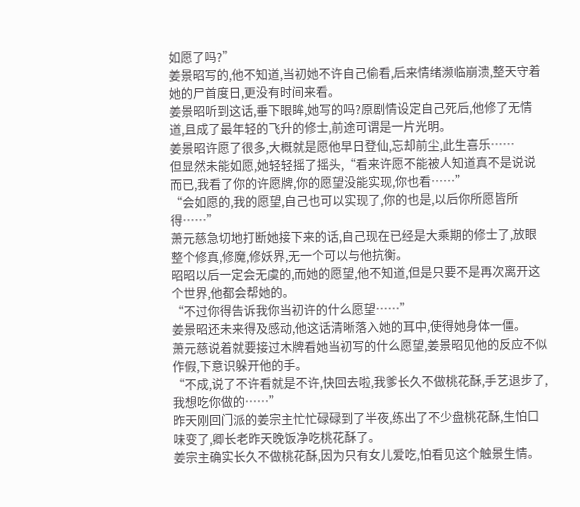如愿了吗?”
姜景昭写的,他不知道,当初她不许自己偷看,后来情绪濒临崩溃,整天守着她的尸首度日,更没有时间来看。
姜景昭听到这话,垂下眼眸,她写的吗?原剧情设定自己死后,他修了无情道,且成了最年轻的飞升的修士,前途可谓是一片光明。
姜景昭许愿了很多,大概就是愿他早日登仙,忘却前尘,此生喜乐……
但显然未能如愿,她轻轻摇了摇头,“看来许愿不能被人知道真不是说说而已,我看了你的许愿牌,你的愿望没能实现,你也看……”
“会如愿的,我的愿望,自己也可以实现了,你的也是,以后你所愿皆所得……”
萧元慈急切地打断她接下来的话,自己现在已经是大乘期的修士了,放眼整个修真,修魔,修妖界,无一个可以与他抗衡。
昭昭以后一定会无虞的,而她的愿望,他不知道,但是只要不是再次离开这个世界,他都会帮她的。
“不过你得告诉我你当初许的什么愿望……”
姜景昭还未来得及感动,他这话清晰落入她的耳中,使得她身体一僵。
萧元慈说着就要接过木牌看她当初写的什么愿望,姜景昭见他的反应不似作假,下意识躲开他的手。
“不成,说了不许看就是不许,快回去啦,我爹长久不做桃花酥,手艺退步了,我想吃你做的……”
昨天刚回门派的姜宗主忙忙碌碌到了半夜,练出了不少盘桃花酥,生怕口味变了,卿长老昨天晚饭净吃桃花酥了。
姜宗主确实长久不做桃花酥,因为只有女儿爱吃,怕看见这个触景生情。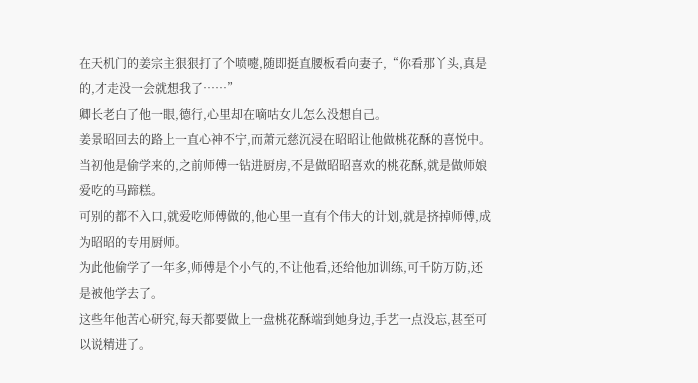在天机门的姜宗主狠狠打了个喷嚏,随即挺直腰板看向妻子,“你看那丫头,真是的,才走没一会就想我了……”
卿长老白了他一眼,德行,心里却在嘀咕女儿怎么没想自己。
姜景昭回去的路上一直心神不宁,而萧元慈沉浸在昭昭让他做桃花酥的喜悦中。
当初他是偷学来的,之前师傅一钻进厨房,不是做昭昭喜欢的桃花酥,就是做师娘爱吃的马蹄糕。
可别的都不入口,就爱吃师傅做的,他心里一直有个伟大的计划,就是挤掉师傅,成为昭昭的专用厨师。
为此他偷学了一年多,师傅是个小气的,不让他看,还给他加训练,可千防万防,还是被他学去了。
这些年他苦心研究,每天都要做上一盘桃花酥端到她身边,手艺一点没忘,甚至可以说精进了。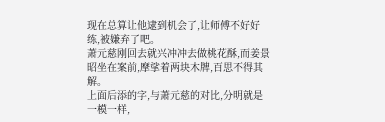现在总算让他逮到机会了,让师傅不好好练,被嫌弃了吧。
萧元慈刚回去就兴冲冲去做桃花酥,而姜景昭坐在案前,摩挲着两块木牌,百思不得其解。
上面后添的字,与萧元慈的对比,分明就是一模一样,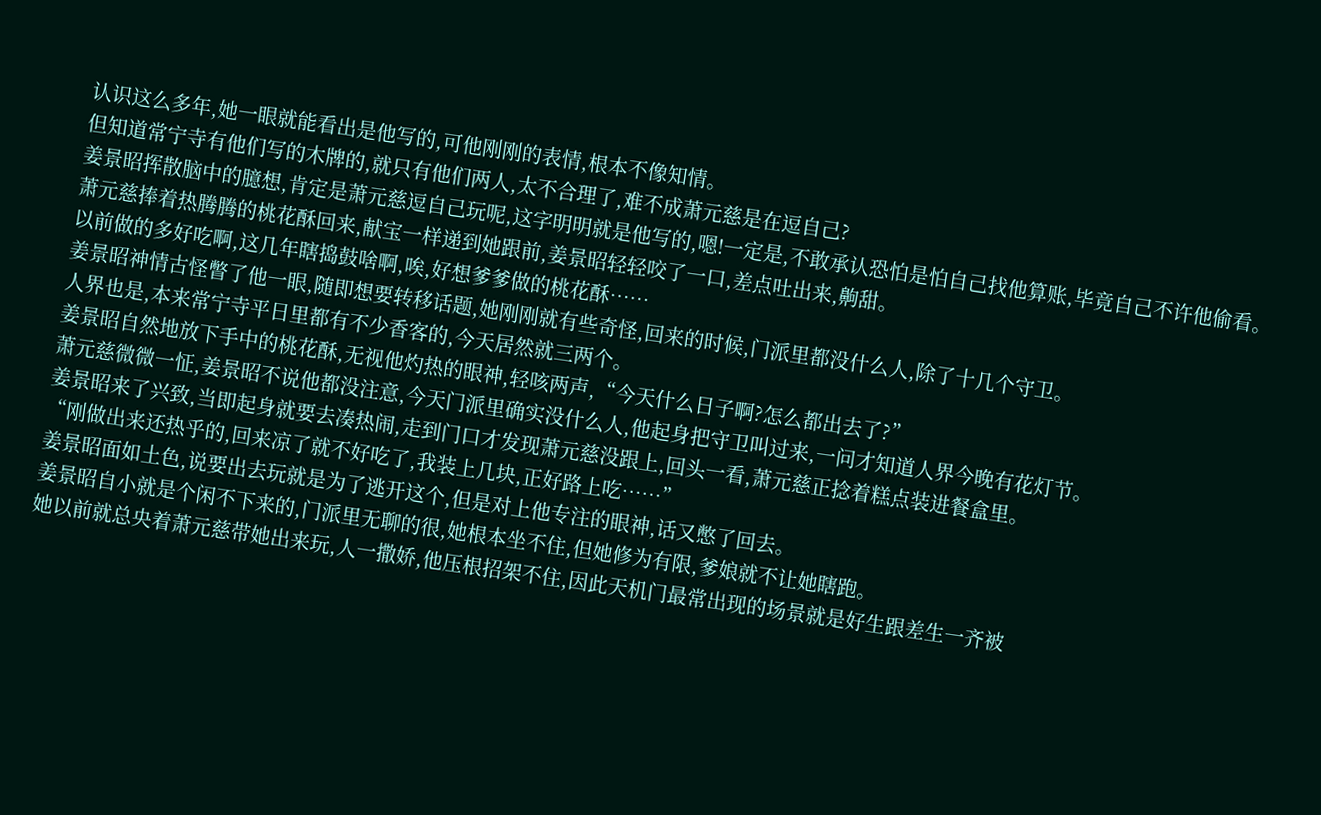认识这么多年,她一眼就能看出是他写的,可他刚刚的表情,根本不像知情。
但知道常宁寺有他们写的木牌的,就只有他们两人,太不合理了,难不成萧元慈是在逗自己?
姜景昭挥散脑中的臆想,肯定是萧元慈逗自己玩呢,这字明明就是他写的,嗯!一定是,不敢承认恐怕是怕自己找他算账,毕竟自己不许他偷看。
萧元慈捧着热腾腾的桃花酥回来,献宝一样递到她跟前,姜景昭轻轻咬了一口,差点吐出来,齁甜。
以前做的多好吃啊,这几年瞎捣鼓啥啊,唉,好想爹爹做的桃花酥……
姜景昭神情古怪瞥了他一眼,随即想要转移话题,她刚刚就有些奇怪,回来的时候,门派里都没什么人,除了十几个守卫。
人界也是,本来常宁寺平日里都有不少香客的,今天居然就三两个。
姜景昭自然地放下手中的桃花酥,无视他灼热的眼神,轻咳两声,“今天什么日子啊?怎么都出去了?”
萧元慈微微一怔,姜景昭不说他都没注意,今天门派里确实没什么人,他起身把守卫叫过来,一问才知道人界今晚有花灯节。
姜景昭来了兴致,当即起身就要去凑热闹,走到门口才发现萧元慈没跟上,回头一看,萧元慈正捻着糕点装进餐盒里。
“刚做出来还热乎的,回来凉了就不好吃了,我装上几块,正好路上吃……”
姜景昭面如土色,说要出去玩就是为了逃开这个,但是对上他专注的眼神,话又憋了回去。
姜景昭自小就是个闲不下来的,门派里无聊的很,她根本坐不住,但她修为有限,爹娘就不让她瞎跑。
她以前就总央着萧元慈带她出来玩,人一撒娇,他压根招架不住,因此天机门最常出现的场景就是好生跟差生一齐被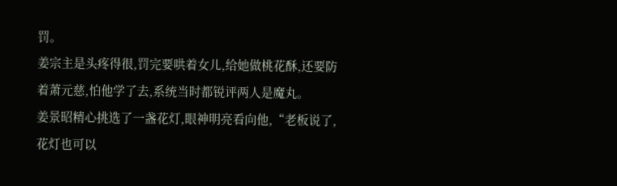罚。
姜宗主是头疼得很,罚完要哄着女儿,给她做桃花酥,还要防着萧元慈,怕他学了去,系统当时都锐评两人是魔丸。
姜景昭精心挑选了一盏花灯,眼神明亮看向他,“老板说了,花灯也可以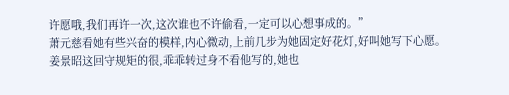许愿哦,我们再许一次,这次谁也不许偷看,一定可以心想事成的。”
萧元慈看她有些兴奋的模样,内心微动,上前几步为她固定好花灯,好叫她写下心愿。
姜景昭这回守规矩的很,乖乖转过身不看他写的,她也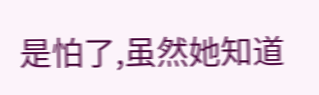是怕了,虽然她知道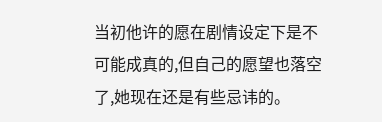当初他许的愿在剧情设定下是不可能成真的,但自己的愿望也落空了,她现在还是有些忌讳的。